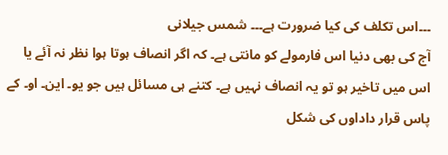۔۔۔اس تکلف کی کیا ضرورت ہے۔۔۔ شمس جیلانی
آج کی بھی دنیا اس فارمولے کو مانتی ہے۔ کہ اگر انصاف ہوتا ہوا نظر نہ آئے یا اس میں تاخیر ہو تو یہ انصاف نہیں ہے۔ کتنے ہی مسائل ہیں جو یو۔ این۔ او۔ کے پاس قرار داداوں کی شکل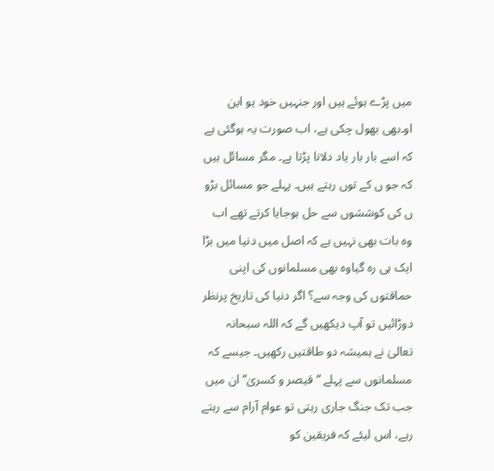میں پڑے ہوئے ہیں اور جنہیں خود یو این او۔بھی بھول چکی ہے، اب صورت یہ ہوگئی ہے کہ اسے بار بار یاد دلانا پڑتا ہے۔ مگر مسائل ہیں کہ جو ں کے توں رہتے ہیں۔ پہلے جو مسائل بڑو ں کی کوششوں سے حل ہوجایا کرتے تھے اب وہ بات بھی نہیں ہے کہ اصل میں دنیا میں بڑا ایک ہی رہ گیاوہ بھی مسلمانوں کی اپنی حماقتوں کی وجہ سے؟ اگر دنیا کی تاریخ پرنظر دوڑائیں تو آپ دیکھیں گے کہ اللہ سبحانہ تعالیٰ نے ہمیشہ دو طاقتیں رکھیں۔ جیسے کہ مسلمانوں سے پہلے “ قیصر و کسریٰ“ ان میں جب تک جنگ جاری رہتی تو عوام آرام سے رہتے رہے، اس لیئے کہ فریقین کو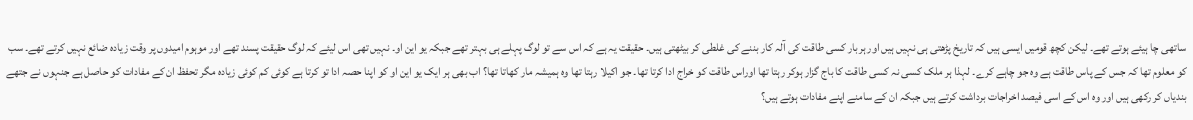ساتھی چا ہیئے ہوتے تھے۔ لیکن کچھ قومیں ایسی ہیں کہ تاریخ پڑھتی ہی نہیں ہیں اور ہربار کسی طاقت کی آلہ کار بننے کی غلطی کر بیٹھتی ہیں۔ حقیقت یہ ہے کہ اس سے تو لوگ پہلے ہی بہتر تھے جبکہ یو این او۔ نہیں تھی اس لیئے کہ لوگ حقیقت پسند تھے اور موہوم امیدوں پر وقت زیادہ ضائع نہیں کرتے تھے۔ سب کو معلوم تھا کہ جس کے پاس طاقت ہے وہ جو چاہے کرے۔ لہذا ہر ملک کسی نہ کسی طاقت کا باج گزار ہوکر رہتا تھا اوراس طاقت کو خراج ادا کرتا تھا۔ جو اکیلا رہتا تھا وہ ہمیشہ مار کھاتا تھا؟ اب بھی ہر ایک یو این او کو اپنا حصہ ادا تو کرتا ہے کوئی کم کوئی زیادہ مگر تحفظ ان کے مفادات کو حاصل ہے جنہوں نے جتھے بندیاں کر رکھی ہیں اور وہ اس کے اسی فیصد اخراجات برداشت کرتے ہیں جبکہ ان کے سامنے اپنے مفادات ہوتے ہیں؟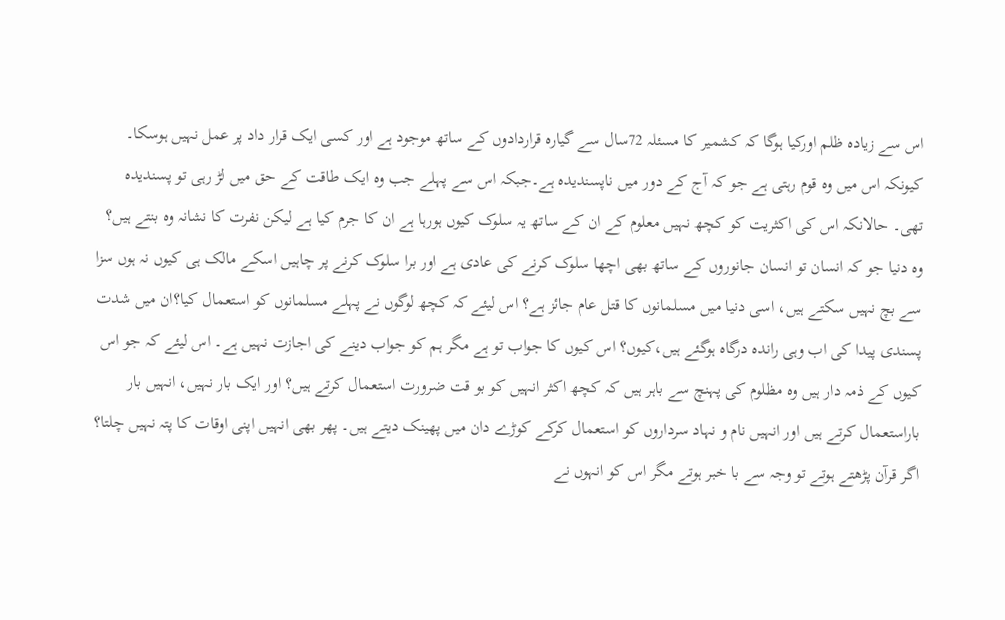اس سے زیادہ ظلم اورکیا ہوگا کہ کشمیر کا مسئلہ 72سال سے گیارہ قراردادوں کے ساتھ موجود ہے اور کسی ایک قرار داد پر عمل نہیں ہوسکا۔ کیونکہ اس میں وہ قوم رہتی ہے جو کہ آج کے دور میں ناپسندیدہ ہے۔جبکہ اس سے پہلے جب وہ ایک طاقت کے حق میں لڑ رہی تو پسندیدہ تھی۔ حالانکہ اس کی اکثریت کو کچھ نہیں معلوم کے ان کے ساتھ یہ سلوک کیوں ہورہا ہے ان کا جرم کیا ہے لیکن نفرت کا نشانہ وہ بنتے ہیں؟ وہ دنیا جو کہ انسان تو انسان جانوروں کے ساتھ بھی اچھا سلوک کرنے کی عادی ہے اور برا سلوک کرنے پر چاہیں اسکے مالک ہی کیوں نہ ہوں سزا سے بچ نہیں سکتے ہیں، اسی دنیا میں مسلمانوں کا قتل عام جائز ہے؟ اس لیئے کہ کچھ لوگوں نے پہلے مسلمانوں کو استعمال کیا؟ان میں شدت پسندی پیدا کی اب وہی راندہ درگاہ ہوگئے ہیں،کیوں؟ اس کیوں کا جواب تو ہے مگر ہم کو جواب دینے کی اجازت نہیں ہے۔ اس لیئے کہ جو اس کیوں کے ذمہ دار ہیں وہ مظلوم کی پہنچ سے باہر ہیں کہ کچھ اکثر انہیں کو بو قت ضرورت استعمال کرتے ہیں؟ اور ایک بار نہیں، انہیں بار باراستعمال کرتے ہیں اور انہیں نام و نہاد سرداروں کو استعمال کرکے کوڑے دان میں پھینک دیتے ہیں۔ پھر بھی انہیں اپنی اوقات کا پتہ نہیں چلتا؟ اگر قرآن پڑھتے ہوتے تو وجہ سے با خبر ہوتے مگر اس کو انہوں نے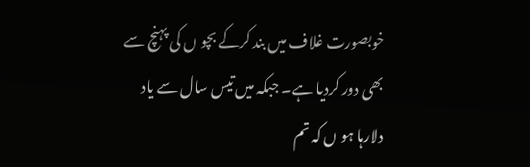خوبصورت غلاف میں بند کرکے بچو ں کی پہنچ سے بھی دور کردیا ہے۔ جبکہ میں تیس سال سے یاد دلارہا ہو ں کہ تم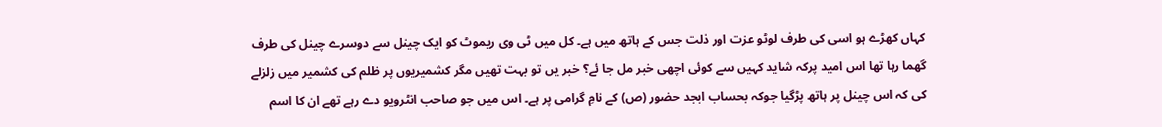کہاں کھڑے ہو اسی کی طرف لوٹو عزت اور ذلت جس کے ہاتھ میں ہے۔ کل میں ٹی وی ریموٹ کو ایک چینل سے دوسرے چینل کی طرف گھما رہا تھا اس امید پرکہ شاید کہیں سے کوئی اچھی خبر مل جا ئے؟ خبر یں تو بہت تھیں مگر کشمیریوں پر ظلم کی کشمیر میں زلزلے کی کہ اس چینل پر ہاتھ پڑگیا جوکہ بحساب ابجد حضور (ص) کے نامِ گرامی پر ہے۔ اس میں جو صاحب انٹرویو دے رہے تھے ان کا اسم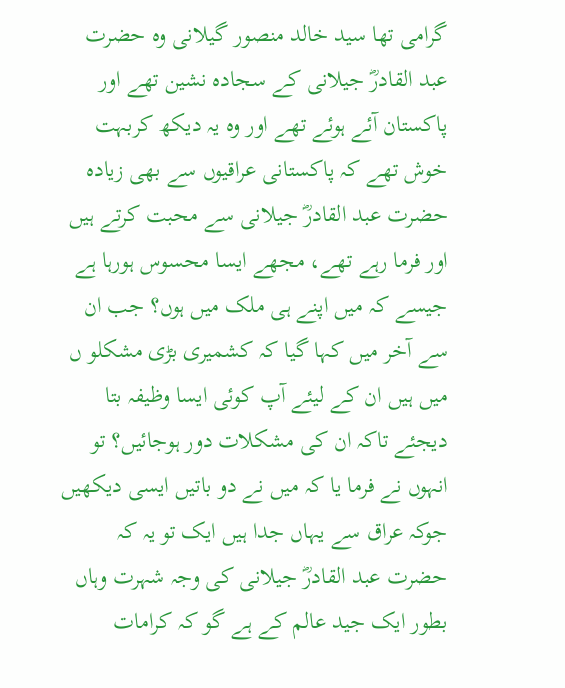گرامی تھا سید خالد منصور گیلانی وہ حضرت عبد القادرؓ جیلانی کے سجادہ نشین تھے اور پاکستان آئے ہوئے تھے اور وہ یہ دیکھ کربہت خوش تھے کہ پاکستانی عراقیوں سے بھی زیادہ حضرت عبد القادرؓ جیلانی سے محبت کرتے ہیں اور فرما رہے تھے، مجھے ایسا محسوس ہورہا ہے جیسے کہ میں اپنے ہی ملک میں ہوں؟ جب ان سے آخر میں کہا گیا کہ کشمیری بڑی مشکلو ں میں ہیں ان کے لیئے آپ کوئی ایسا وظیفہ بتا دیجئے تاکہ ان کی مشکلات دور ہوجائیں؟ تو انہوں نے فرما یا کہ میں نے دو باتیں ایسی دیکھیں جوکہ عراق سے یہاں جدا ہیں ایک تو یہ کہ حضرت عبد القادرؓ جیلانی کی وجہ شہرت وہاں بطور ایک جید عالم کے ہے گو کہ کرامات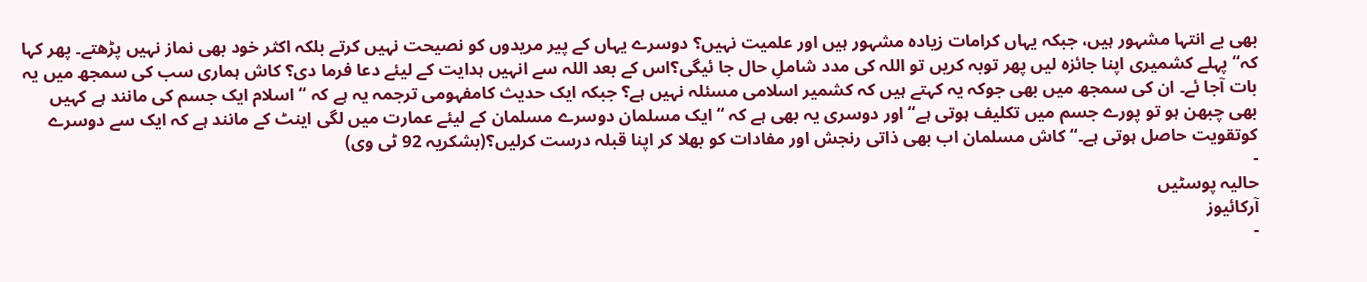بھی بے انتہا مشہور ہیں، جبکہ یہاں کرامات زیادہ مشہور ہیں اور علمیت نہیں؟ دوسرے یہاں کے پیر مریدوں کو نصیحت نہیں کرتے بلکہ اکثر خود بھی نماز نہیں پڑھتے۔ پھر کہا کہ“ پہلے کشمیری اپنا جائزہ لیں پھر توبہ کریں تو اللہ کی مدد شاملِ حال جا ئیگی؟اس کے بعد اللہ سے انہیں ہدایت کے لیئے دعا فرما دی؟ کاش ہماری سب کی سمجھ میں یہ بات آجا ئے۔ ان کی سمجھ میں بھی جوکہ یہ کہتے ہیں کہ کشمیر اسلامی مسئلہ نہیں ہے؟ جبکہ ایک حدیث کامفہومی ترجمہ یہ ہے کہ “ اسلام ایک جسم کی مانند ہے کہیں بھی چبھن ہو تو پورے جسم میں تکلیف ہوتی ہے“ اور دوسری یہ بھی ہے کہ “ ایک مسلمان دوسرے مسلمان کے لیئے عمارت میں لگی اینٹ کے مانند ہے کہ ایک سے دوسرے کوتقویت حاصل ہوتی ہے۔“ کاش مسلمان اب بھی ذاتی رنجش اور مفادات کو بھلا کر اپنا قبلہ درست کرلیں؟(بشکریہ 92 ٹی وی)
-
حالیہ پوسٹیں
آرکائیوز
-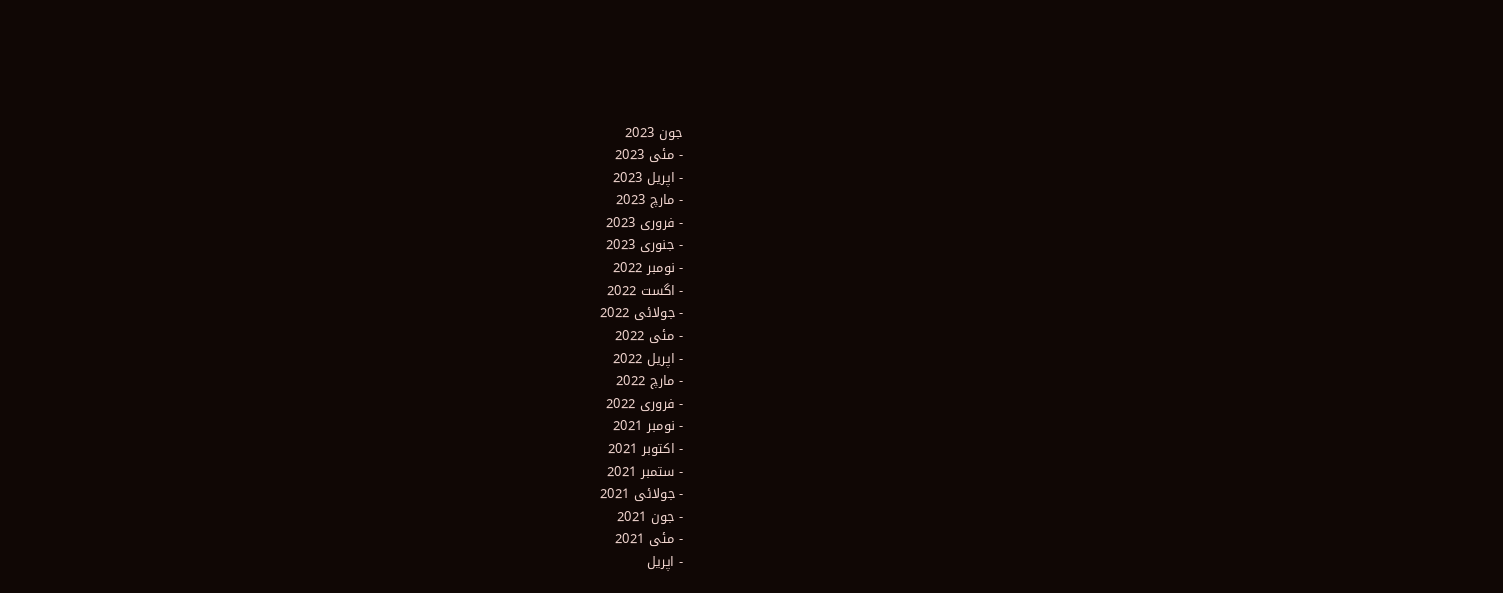جون 2023
- مئی 2023
- اپریل 2023
- مارچ 2023
- فروری 2023
- جنوری 2023
- نومبر 2022
- اگست 2022
- جولائی 2022
- مئی 2022
- اپریل 2022
- مارچ 2022
- فروری 2022
- نومبر 2021
- اکتوبر 2021
- ستمبر 2021
- جولائی 2021
- جون 2021
- مئی 2021
- اپریل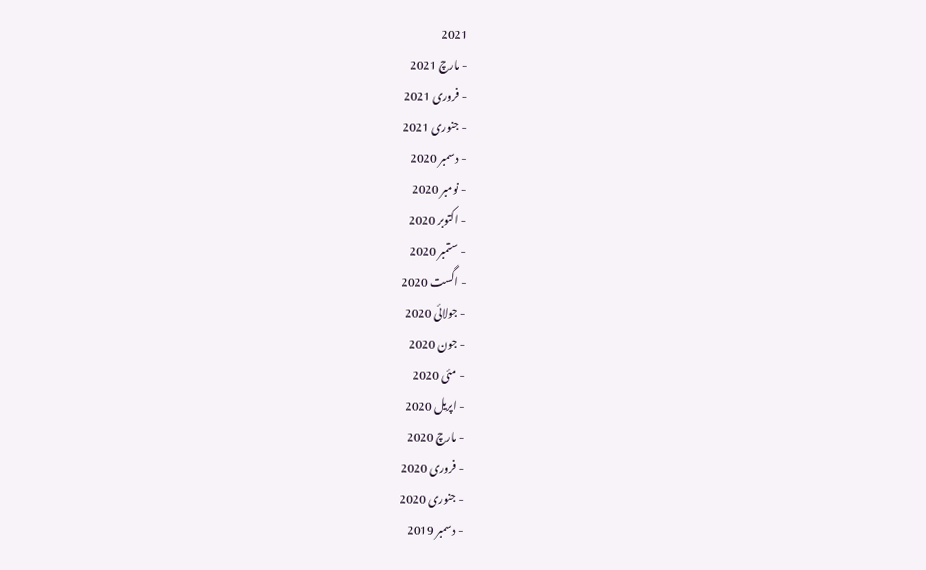2021
- مارچ 2021
- فروری 2021
- جنوری 2021
- دسمبر 2020
- نومبر 2020
- اکتوبر 2020
- ستمبر 2020
- اگست 2020
- جولائی 2020
- جون 2020
- مئی 2020
- اپریل 2020
- مارچ 2020
- فروری 2020
- جنوری 2020
- دسمبر 2019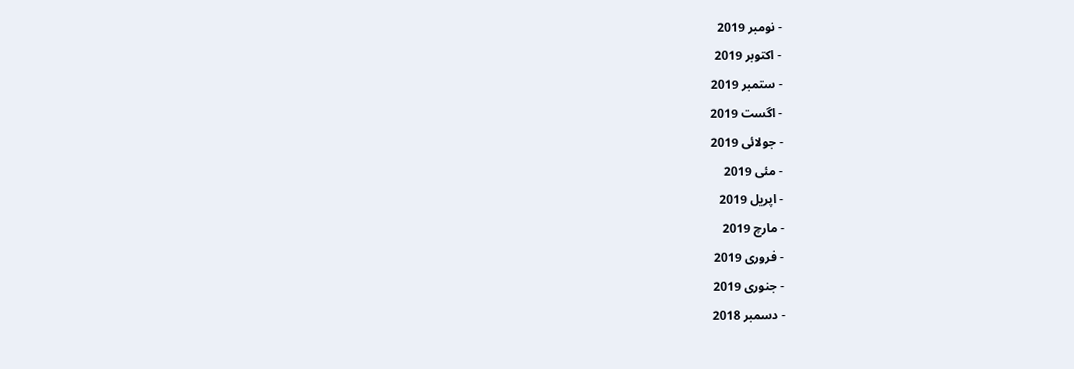- نومبر 2019
- اکتوبر 2019
- ستمبر 2019
- اگست 2019
- جولائی 2019
- مئی 2019
- اپریل 2019
- مارچ 2019
- فروری 2019
- جنوری 2019
- دسمبر 2018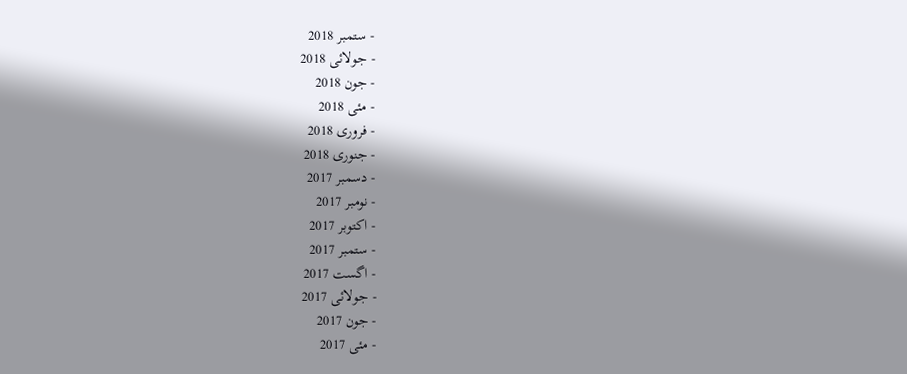- ستمبر 2018
- جولائی 2018
- جون 2018
- مئی 2018
- فروری 2018
- جنوری 2018
- دسمبر 2017
- نومبر 2017
- اکتوبر 2017
- ستمبر 2017
- اگست 2017
- جولائی 2017
- جون 2017
- مئی 2017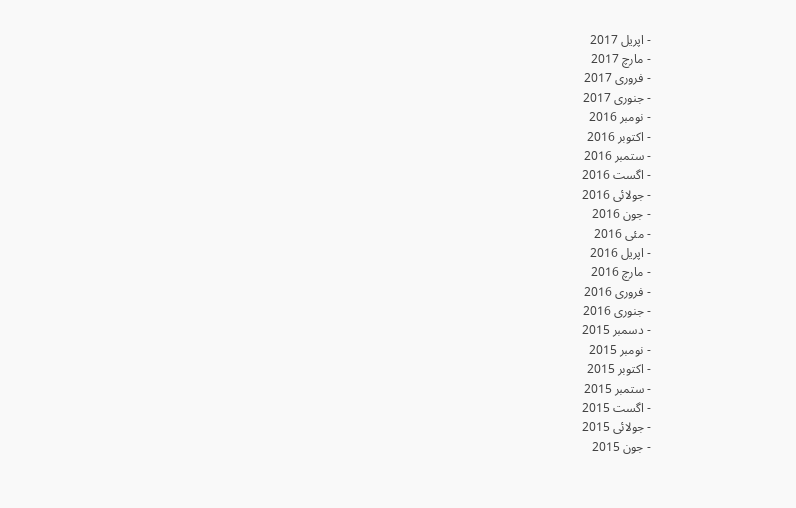- اپریل 2017
- مارچ 2017
- فروری 2017
- جنوری 2017
- نومبر 2016
- اکتوبر 2016
- ستمبر 2016
- اگست 2016
- جولائی 2016
- جون 2016
- مئی 2016
- اپریل 2016
- مارچ 2016
- فروری 2016
- جنوری 2016
- دسمبر 2015
- نومبر 2015
- اکتوبر 2015
- ستمبر 2015
- اگست 2015
- جولائی 2015
- جون 2015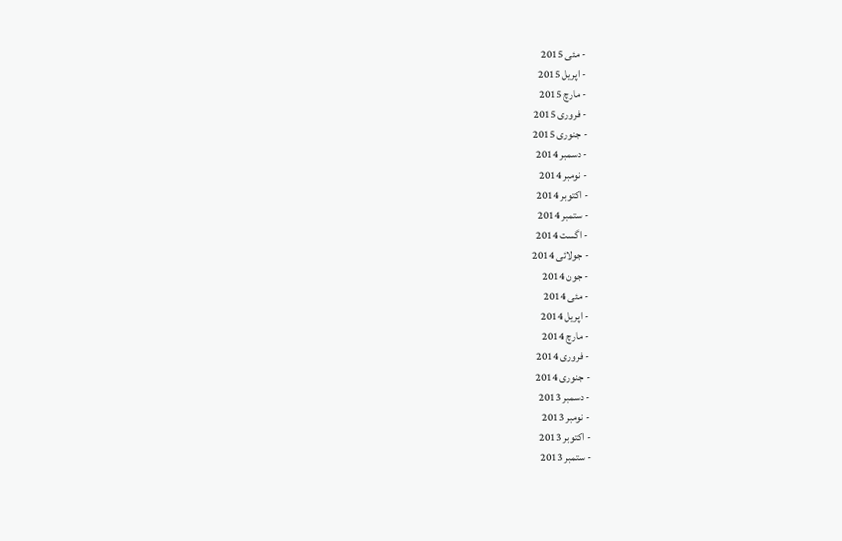- مئی 2015
- اپریل 2015
- مارچ 2015
- فروری 2015
- جنوری 2015
- دسمبر 2014
- نومبر 2014
- اکتوبر 2014
- ستمبر 2014
- اگست 2014
- جولائی 2014
- جون 2014
- مئی 2014
- اپریل 2014
- مارچ 2014
- فروری 2014
- جنوری 2014
- دسمبر 2013
- نومبر 2013
- اکتوبر 2013
- ستمبر 2013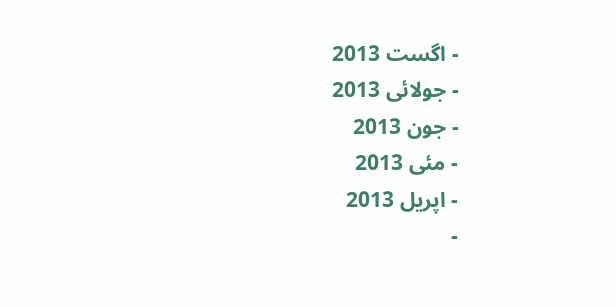- اگست 2013
- جولائی 2013
- جون 2013
- مئی 2013
- اپریل 2013
-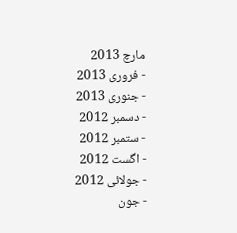مارچ 2013
- فروری 2013
- جنوری 2013
- دسمبر 2012
- ستمبر 2012
- اگست 2012
- جولائی 2012
- جون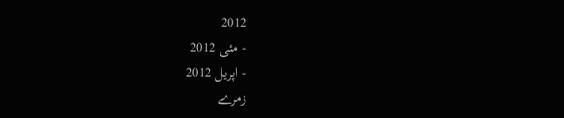2012
- مئی 2012
- اپریل 2012
زمرے